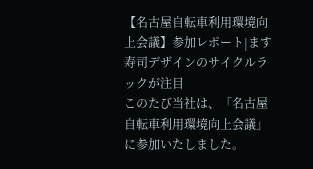【名古屋自転車利用環境向上会議】参加レポート|ます寿司デザインのサイクルラックが注目
このたび当社は、「名古屋自転車利用環境向上会議」に参加いたしました。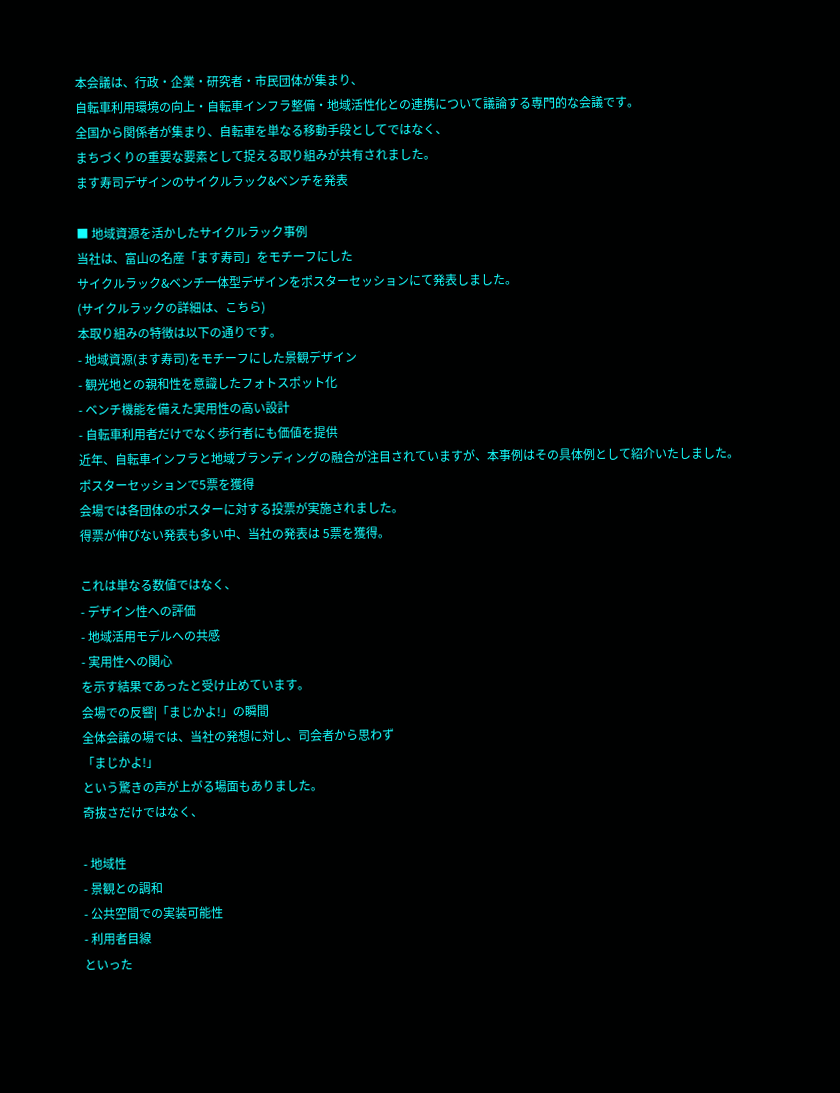本会議は、行政・企業・研究者・市民団体が集まり、
自転車利用環境の向上・自転車インフラ整備・地域活性化との連携について議論する専門的な会議です。
全国から関係者が集まり、自転車を単なる移動手段としてではなく、
まちづくりの重要な要素として捉える取り組みが共有されました。
ます寿司デザインのサイクルラック&ベンチを発表

■ 地域資源を活かしたサイクルラック事例
当社は、富山の名産「ます寿司」をモチーフにした
サイクルラック&ベンチ一体型デザインをポスターセッションにて発表しました。
(サイクルラックの詳細は、こちら)
本取り組みの特徴は以下の通りです。
- 地域資源(ます寿司)をモチーフにした景観デザイン
- 観光地との親和性を意識したフォトスポット化
- ベンチ機能を備えた実用性の高い設計
- 自転車利用者だけでなく歩行者にも価値を提供
近年、自転車インフラと地域ブランディングの融合が注目されていますが、本事例はその具体例として紹介いたしました。
ポスターセッションで5票を獲得
会場では各団体のポスターに対する投票が実施されました。
得票が伸びない発表も多い中、当社の発表は 5票を獲得。

これは単なる数値ではなく、
- デザイン性への評価
- 地域活用モデルへの共感
- 実用性への関心
を示す結果であったと受け止めています。
会場での反響|「まじかよ!」の瞬間
全体会議の場では、当社の発想に対し、司会者から思わず
「まじかよ!」
という驚きの声が上がる場面もありました。
奇抜さだけではなく、

- 地域性
- 景観との調和
- 公共空間での実装可能性
- 利用者目線
といった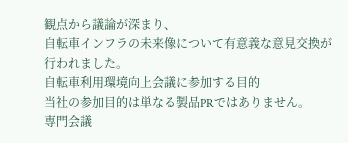観点から議論が深まり、
自転車インフラの未来像について有意義な意見交換が行われました。
自転車利用環境向上会議に参加する目的
当社の参加目的は単なる製品PRではありません。
専門会議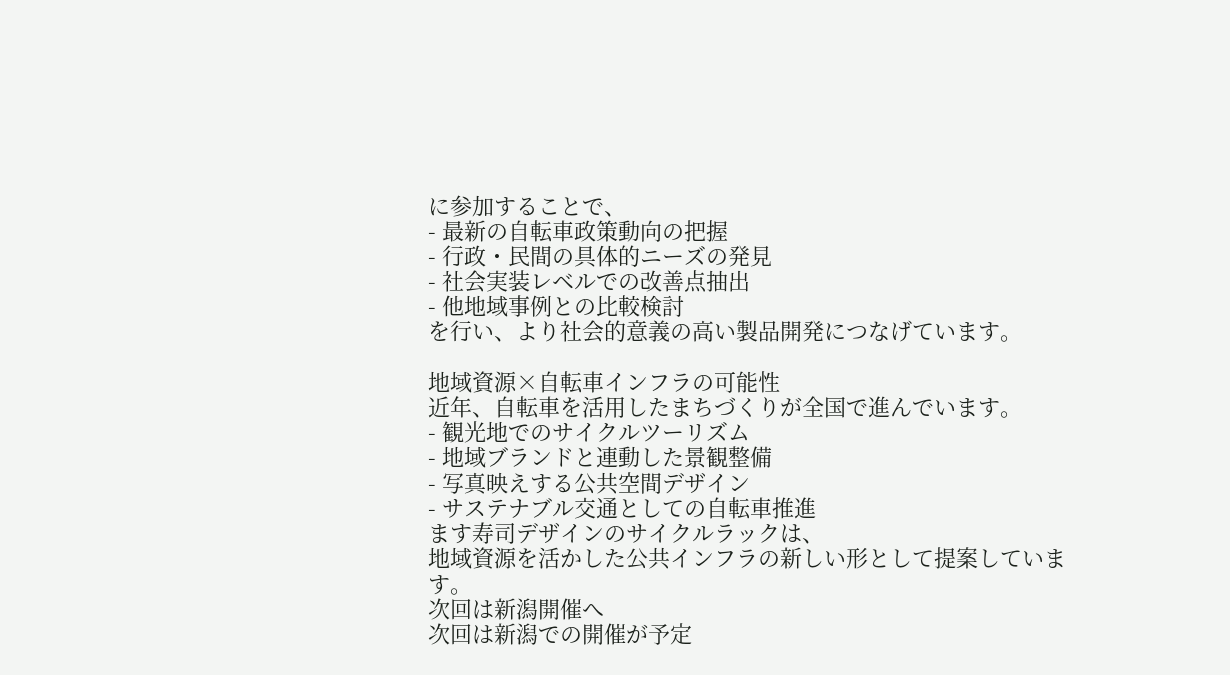に参加することで、
- 最新の自転車政策動向の把握
- 行政・民間の具体的ニーズの発見
- 社会実装レベルでの改善点抽出
- 他地域事例との比較検討
を行い、より社会的意義の高い製品開発につなげています。

地域資源×自転車インフラの可能性
近年、自転車を活用したまちづくりが全国で進んでいます。
- 観光地でのサイクルツーリズム
- 地域ブランドと連動した景観整備
- 写真映えする公共空間デザイン
- サステナブル交通としての自転車推進
ます寿司デザインのサイクルラックは、
地域資源を活かした公共インフラの新しい形として提案しています。
次回は新潟開催へ
次回は新潟での開催が予定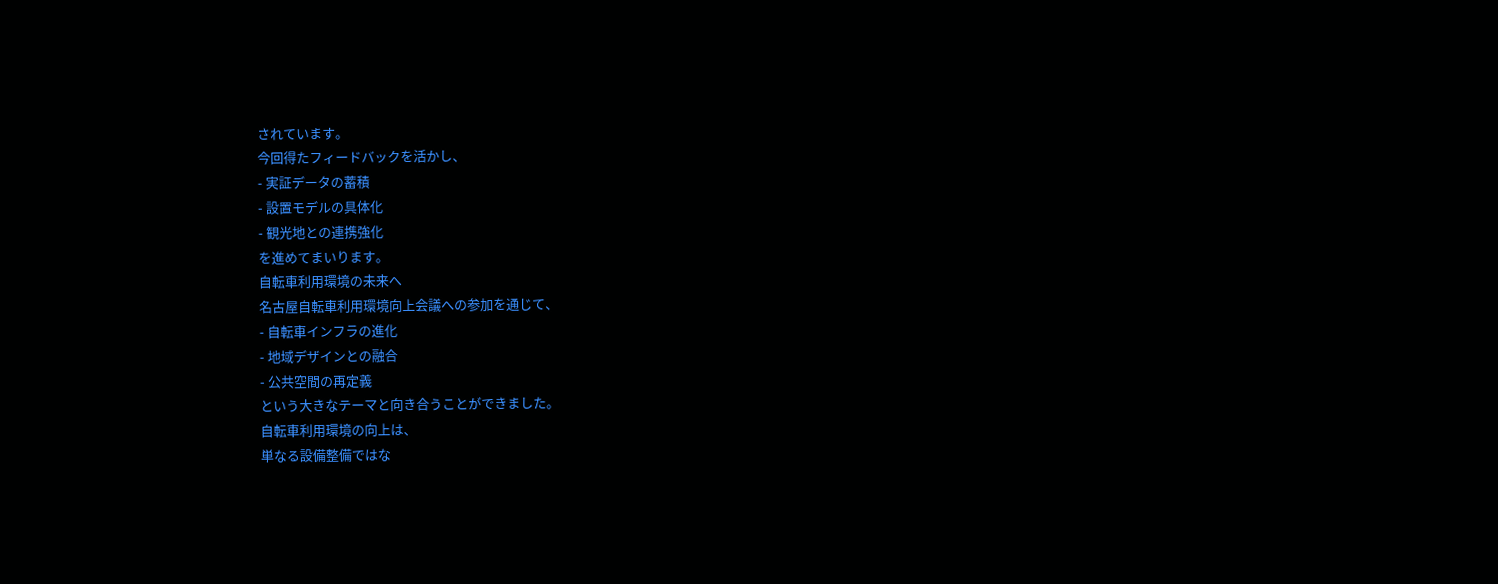されています。
今回得たフィードバックを活かし、
- 実証データの蓄積
- 設置モデルの具体化
- 観光地との連携強化
を進めてまいります。
自転車利用環境の未来へ
名古屋自転車利用環境向上会議への参加を通じて、
- 自転車インフラの進化
- 地域デザインとの融合
- 公共空間の再定義
という大きなテーマと向き合うことができました。
自転車利用環境の向上は、
単なる設備整備ではな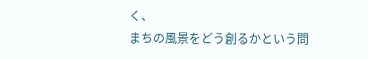く、
まちの風景をどう創るかという問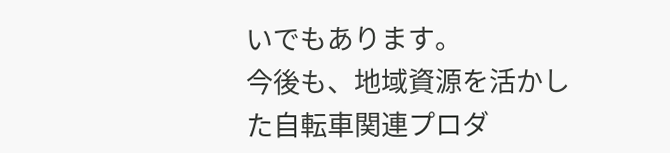いでもあります。
今後も、地域資源を活かした自転車関連プロダ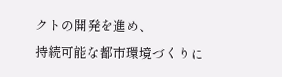クトの開発を進め、
持続可能な都市環境づくりに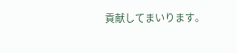貢献してまいります。